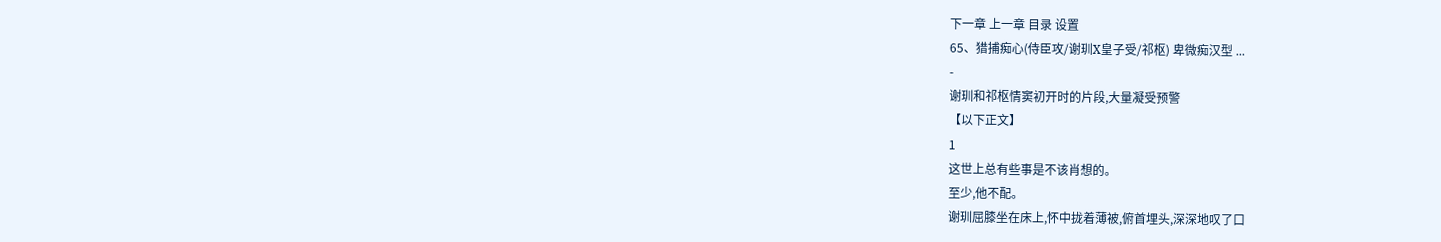下一章 上一章 目录 设置
65、猎捕痴心(侍臣攻/谢玔X皇子受/祁枢) 卑微痴汉型 ...
-
谢玔和祁枢情窦初开时的片段,大量凝受预警
【以下正文】
1
这世上总有些事是不该肖想的。
至少,他不配。
谢玔屈膝坐在床上,怀中拢着薄被,俯首埋头,深深地叹了口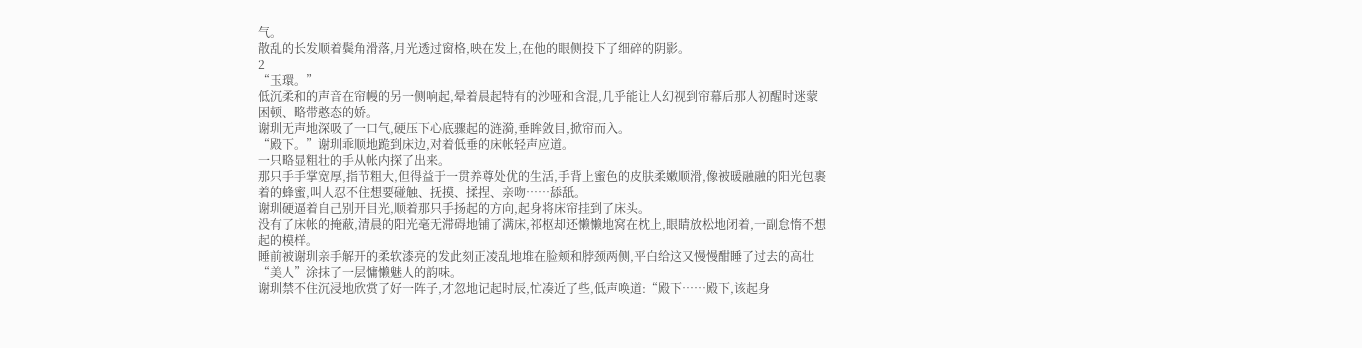气。
散乱的长发顺着鬓角滑落,月光透过窗格,映在发上,在他的眼侧投下了细碎的阴影。
2
“玉環。”
低沉柔和的声音在帘幔的另一侧响起,晕着晨起特有的沙哑和含混,几乎能让人幻视到帘幕后那人初醒时迷蒙困顿、略带憨态的娇。
谢玔无声地深吸了一口气,硬压下心底骤起的涟漪,垂眸敛目,掀帘而入。
“殿下。”谢玔乖顺地跪到床边,对着低垂的床帐轻声应道。
一只略显粗壮的手从帐内探了出来。
那只手手掌宽厚,指节粗大,但得益于一贯养尊处优的生活,手背上蜜色的皮肤柔嫩顺滑,像被暖融融的阳光包裹着的蜂蜜,叫人忍不住想要碰触、抚摸、揉捏、亲吻……舔舐。
谢玔硬逼着自己别开目光,顺着那只手扬起的方向,起身将床帘挂到了床头。
没有了床帐的掩蔽,清晨的阳光毫无滞碍地铺了满床,祁枢却还懒懒地窝在枕上,眼睛放松地闭着,一副怠惰不想起的模样。
睡前被谢玔亲手解开的柔软漆亮的发此刻正凌乱地堆在脸颊和脖颈两侧,平白给这又慢慢酣睡了过去的高壮“美人”涂抹了一层慵懒魅人的韵味。
谢玔禁不住沉浸地欣赏了好一阵子,才忽地记起时辰,忙凑近了些,低声唤道:“殿下……殿下,该起身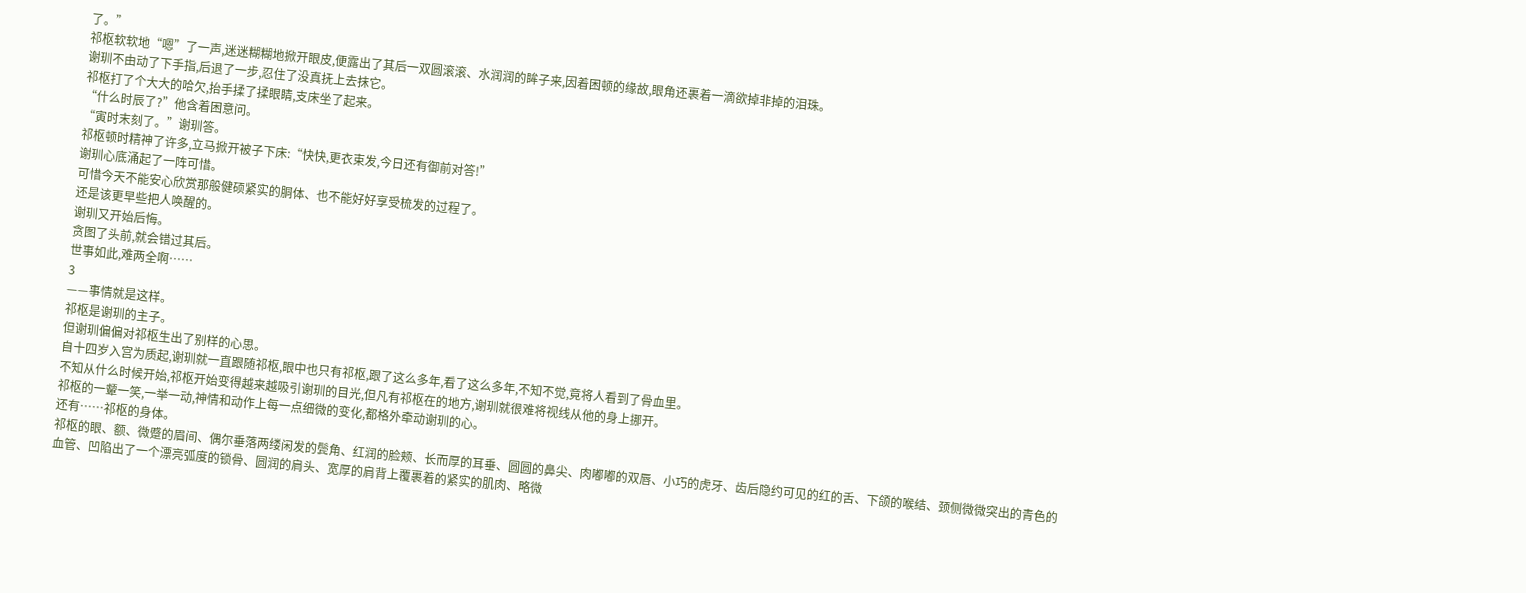了。”
祁枢软软地“嗯”了一声,迷迷糊糊地掀开眼皮,便露出了其后一双圆滚滚、水润润的眸子来,因着困顿的缘故,眼角还裹着一滴欲掉非掉的泪珠。
谢玔不由动了下手指,后退了一步,忍住了没真抚上去抹它。
祁枢打了个大大的哈欠,抬手揉了揉眼睛,支床坐了起来。
“什么时辰了?”他含着困意问。
“寅时末刻了。”谢玔答。
祁枢顿时精神了许多,立马掀开被子下床:“快快,更衣束发,今日还有御前对答!”
谢玔心底涌起了一阵可惜。
可惜今天不能安心欣赏那般健硕紧实的胴体、也不能好好享受梳发的过程了。
还是该更早些把人唤醒的。
谢玔又开始后悔。
贪图了头前,就会错过其后。
世事如此,难两全啊……
3
——事情就是这样。
祁枢是谢玔的主子。
但谢玔偏偏对祁枢生出了别样的心思。
自十四岁入宫为质起,谢玔就一直跟随祁枢,眼中也只有祁枢,跟了这么多年,看了这么多年,不知不觉,竟将人看到了骨血里。
不知从什么时候开始,祁枢开始变得越来越吸引谢玔的目光,但凡有祁枢在的地方,谢玔就很难将视线从他的身上挪开。
祁枢的一颦一笑,一举一动,神情和动作上每一点细微的变化,都格外牵动谢玔的心。
还有……祁枢的身体。
祁枢的眼、额、微蹙的眉间、偶尔垂落两缕闲发的鬓角、红润的脸颊、长而厚的耳垂、圆圆的鼻尖、肉嘟嘟的双唇、小巧的虎牙、齿后隐约可见的红的舌、下颌的喉结、颈侧微微突出的青色的血管、凹陷出了一个漂亮弧度的锁骨、圆润的肩头、宽厚的肩背上覆裹着的紧实的肌肉、略微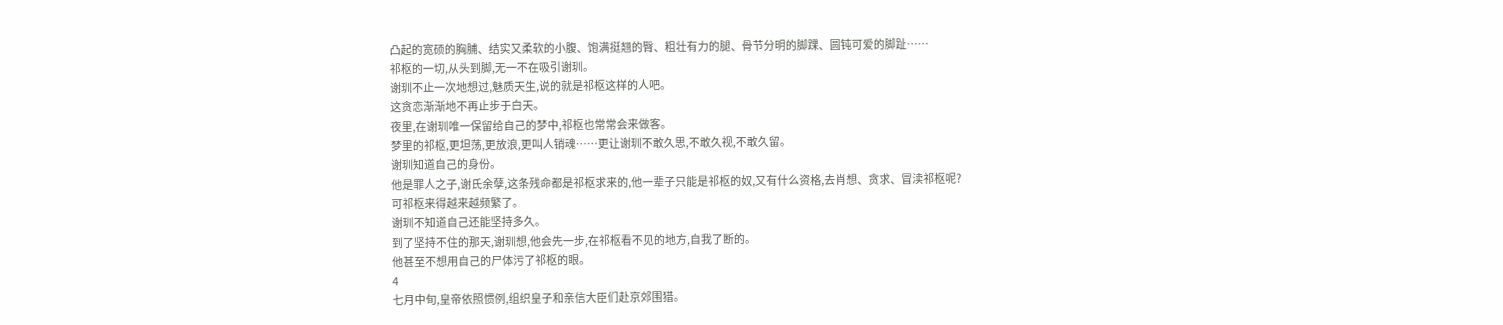凸起的宽硕的胸脯、结实又柔软的小腹、饱满挺翘的臀、粗壮有力的腿、骨节分明的脚踝、圆钝可爱的脚趾……
祁枢的一切,从头到脚,无一不在吸引谢玔。
谢玔不止一次地想过,魅质天生,说的就是祁枢这样的人吧。
这贪恋渐渐地不再止步于白天。
夜里,在谢玔唯一保留给自己的梦中,祁枢也常常会来做客。
梦里的祁枢,更坦荡,更放浪,更叫人销魂……更让谢玔不敢久思,不敢久视,不敢久留。
谢玔知道自己的身份。
他是罪人之子,谢氏余孽,这条残命都是祁枢求来的,他一辈子只能是祁枢的奴,又有什么资格,去肖想、贪求、冒渎祁枢呢?
可祁枢来得越来越频繁了。
谢玔不知道自己还能坚持多久。
到了坚持不住的那天,谢玔想,他会先一步,在祁枢看不见的地方,自我了断的。
他甚至不想用自己的尸体污了祁枢的眼。
4
七月中旬,皇帝依照惯例,组织皇子和亲信大臣们赴京郊围猎。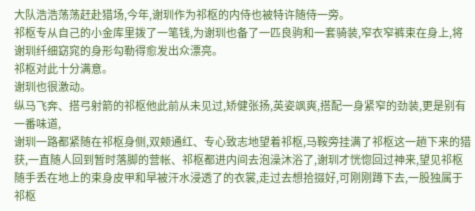大队浩浩荡荡赶赴猎场,今年,谢玔作为祁枢的内侍也被特许随侍一旁。
祁枢专从自己的小金库里拨了一笔钱,为谢玔也备了一匹良驹和一套骑装,窄衣窄裤束在身上,将谢玔纤细窈窕的身形勾勒得愈发出众漂亮。
祁枢对此十分满意。
谢玔也很激动。
纵马飞奔、搭弓射箭的祁枢他此前从未见过,矫健张扬,英姿飒爽,搭配一身紧窄的劲装,更是别有一番味道,
谢玔一路都紧随在祁枢身侧,双颊通红、专心致志地望着祁枢,马鞍旁挂满了祁枢这一趟下来的猎获,一直随人回到暂时落脚的营帐、祁枢都进内间去泡澡沐浴了,谢玔才恍惚回过神来,望见祁枢随手丢在地上的束身皮甲和早被汗水浸透了的衣裳,走过去想拾掇好,可刚刚蹲下去,一股独属于祁枢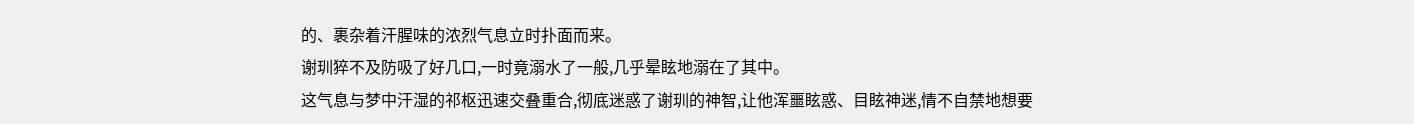的、裹杂着汗腥味的浓烈气息立时扑面而来。
谢玔猝不及防吸了好几口,一时竟溺水了一般,几乎晕眩地溺在了其中。
这气息与梦中汗湿的祁枢迅速交叠重合,彻底迷惑了谢玔的神智,让他浑噩眩惑、目眩神迷,情不自禁地想要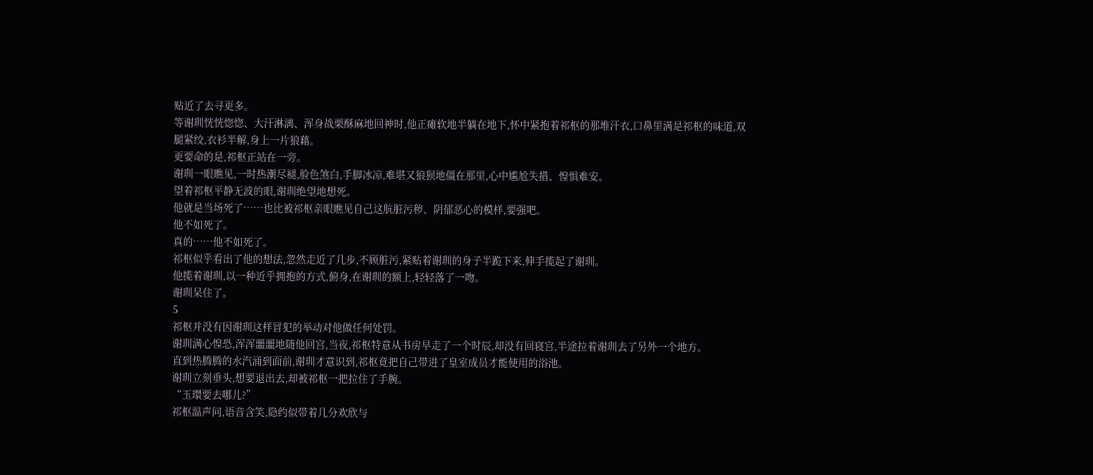贴近了去寻更多。
等谢玔恍恍惚惚、大汗淋漓、浑身战栗酥麻地回神时,他正瘫软地半躺在地下,怀中紧抱着祁枢的那堆汗衣,口鼻里满是祁枢的味道,双腿紧绞,衣衫半解,身上一片狼藉。
更要命的是,祁枢正站在一旁。
谢玔一眼瞧见,一时热潮尽褪,脸色煞白,手脚冰凉,难堪又狼狈地僵在那里,心中尴尬失措、惶惧难安。
望着祁枢平静无波的眼,谢玔绝望地想死。
他就是当场死了……也比被祁枢亲眼瞧见自己这肮脏污秽、阴郁恶心的模样,要强吧。
他不如死了。
真的……他不如死了。
祁枢似乎看出了他的想法,忽然走近了几步,不顾脏污,紧贴着谢玔的身子半跪下来,伸手揽起了谢玔。
他揽着谢玔,以一种近乎拥抱的方式,俯身,在谢玔的额上,轻轻落了一吻。
谢玔呆住了。
5
祁枢并没有因谢玔这样冒犯的举动对他做任何处罚。
谢玔满心惶恐,浑浑噩噩地随他回宫,当夜,祁枢特意从书房早走了一个时辰,却没有回寝宫,半途拉着谢玔去了另外一个地方。
直到热腾腾的水汽涌到面前,谢玔才意识到,祁枢竟把自己带进了皇室成员才能使用的浴池。
谢玔立刻垂头,想要退出去,却被祁枢一把拉住了手腕。
“玉環要去哪儿?”
祁枢温声问,语音含笑,隐约似带着几分欢欣与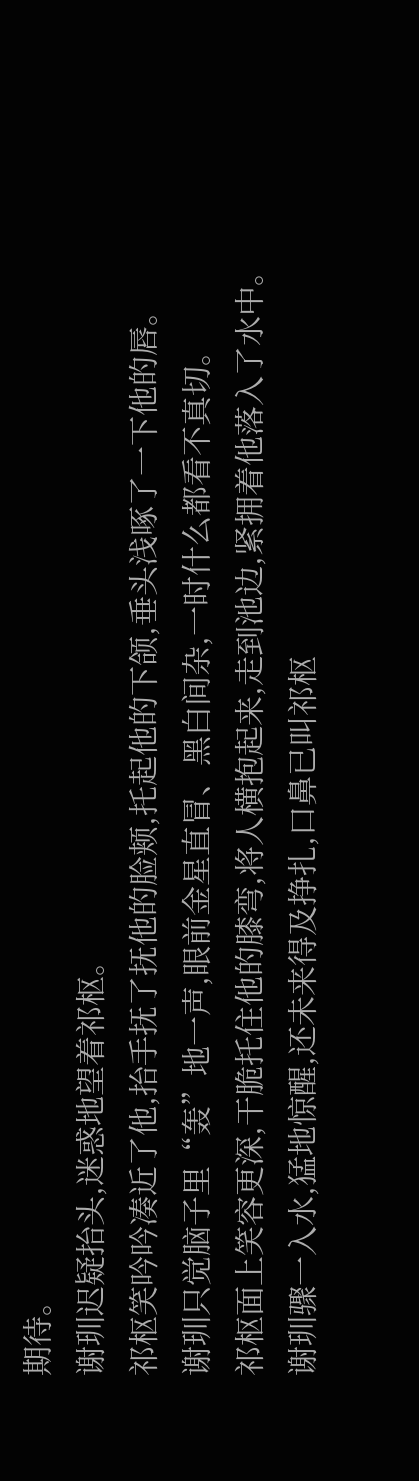期待。
谢玔迟疑抬头,迷惑地望着祁枢。
祁枢笑吟吟凑近了他,抬手抚了抚他的脸颊,托起他的下颌,垂头浅啄了一下他的唇。
谢玔只觉脑子里“轰”地一声,眼前金星直冒、黑白间杂,一时什么都看不真切。
祁枢面上笑容更深,干脆托住他的膝弯,将人横抱起来,走到池边,紧拥着他落入了水中。
谢玔骤一入水,猛地惊醒,还未来得及挣扎,口鼻已叫祁枢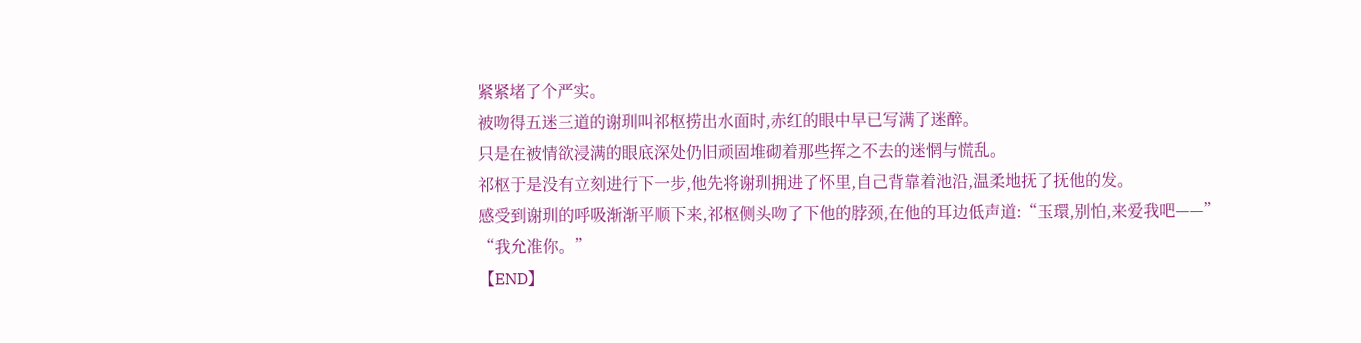紧紧堵了个严实。
被吻得五迷三道的谢玔叫祁枢捞出水面时,赤红的眼中早已写满了迷醉。
只是在被情欲浸满的眼底深处仍旧顽固堆砌着那些挥之不去的迷惘与慌乱。
祁枢于是没有立刻进行下一步,他先将谢玔拥进了怀里,自己背靠着池沿,温柔地抚了抚他的发。
感受到谢玔的呼吸渐渐平顺下来,祁枢侧头吻了下他的脖颈,在他的耳边低声道:“玉環,别怕,来爱我吧——”
“我允准你。”
【END】